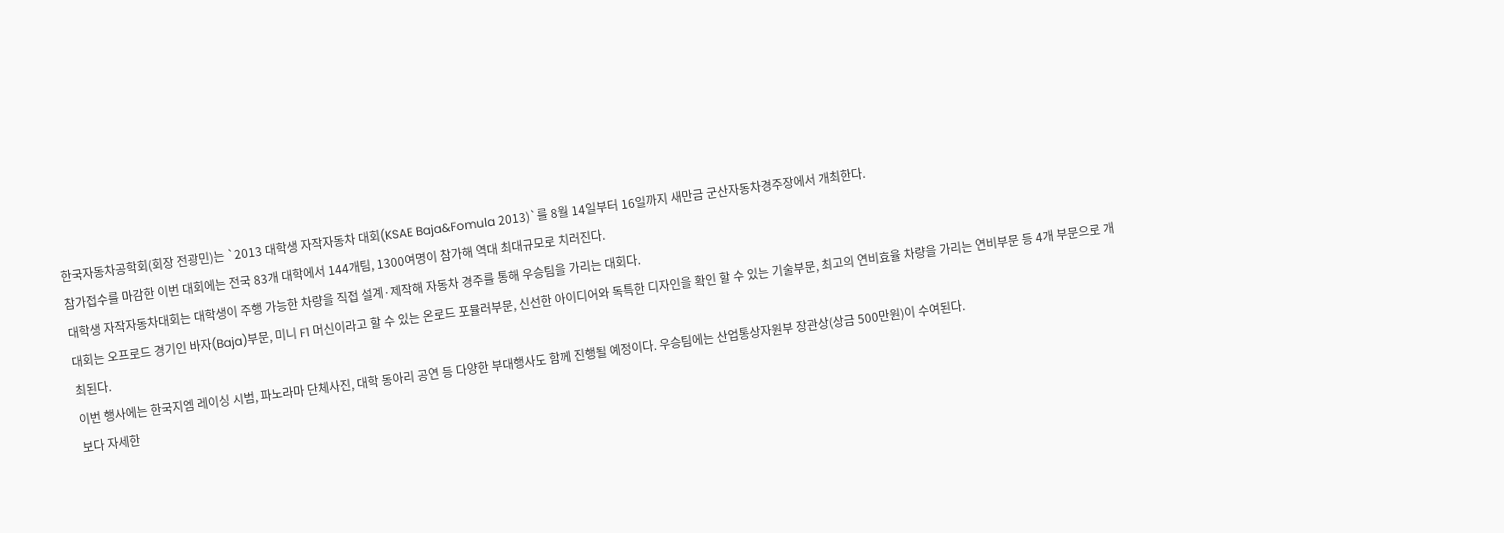한국자동차공학회(회장 전광민)는 `2013 대학생 자작자동차 대회(KSAE Baja&Fomula 2013)`를 8월 14일부터 16일까지 새만금 군산자동차경주장에서 개최한다.
참가접수를 마감한 이번 대회에는 전국 83개 대학에서 144개팀, 1300여명이 참가해 역대 최대규모로 치러진다.
대학생 자작자동차대회는 대학생이 주행 가능한 차량을 직접 설계·제작해 자동차 경주를 통해 우승팀을 가리는 대회다.
대회는 오프로드 경기인 바자(Baja)부문, 미니 F1 머신이라고 할 수 있는 온로드 포뮬러부문, 신선한 아이디어와 독특한 디자인을 확인 할 수 있는 기술부문, 최고의 연비효율 차량을 가리는 연비부문 등 4개 부문으로 개최된다.
이번 행사에는 한국지엠 레이싱 시범, 파노라마 단체사진, 대학 동아리 공연 등 다양한 부대행사도 함께 진행될 예정이다. 우승팀에는 산업통상자원부 장관상(상금 500만원)이 수여된다.
보다 자세한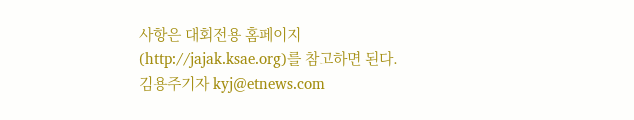사항은 대회전용 홈페이지(http://jajak.ksae.org)를 참고하면 된다.
김용주기자 kyj@etnews.com